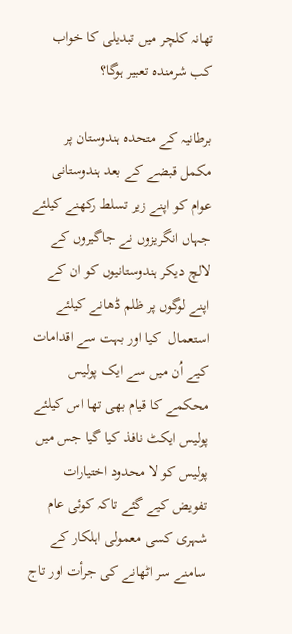تھانہ کلچر میں تبدیلی کا خواب کب شرمندہ تعبیر ہوگا؟

برطانیہ کے متحدہ ہندوستان پر مکمل قبضے کے بعد ہندوستانی عوام کو اپنے زیر تسلط رکھنے کیلئے جہاں انگریزوں نے جاگیروں کے  لالچ دیکر ہندوستانیوں کو ان کے اپنے لوگوں پر ظلم ڈھانے کیلئے استعمال  کیا اور بہت سے اقدامات کیے اُن میں سے ایک پولیس محکمے کا قیام بھی تھا اس کیلئے پولیس ایکٹ نافذ کیا گیا جس میں پولیس کو لا محدود اختیارات تفویض کیے گئے تاکہ کوئی عام شہری کسی معمولی اہلکار کے سامنے سر اٹھانے کی جرأت اور تاج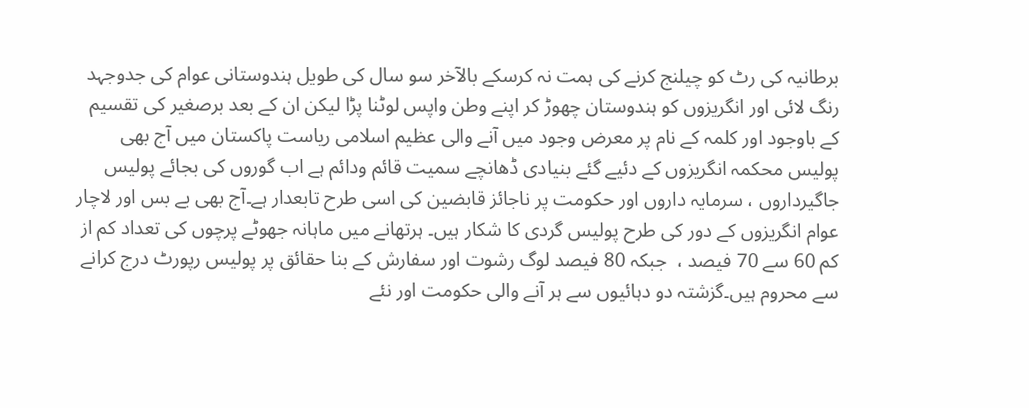برطانیہ کی رٹ کو چیلنج کرنے کی ہمت نہ کرسکے بالآخر سو سال کی طویل ہندوستانی عوام کی جدوجہد رنگ لائی اور انگریزوں کو ہندوستان چھوڑ کر اپنے وطن واپس لوٹنا پڑا لیکن ان کے بعد برصغیر کی تقسیم کے باوجود اور کلمہ کے نام پر معرض وجود میں آنے والی عظیم اسلامی ریاست پاکستان میں آج بھی پولیس محکمہ انگریزوں کے دئیے گئے بنیادی ڈھانچے سمیت قائم ودائم ہے اب گوروں کی بجائے پولیس جاگیرداروں ، سرمایہ داروں اور حکومت پر ناجائز قابضین کی اسی طرح تابعدار ہے۔آج بھی بے بس اور لاچار عوام انگریزوں کے دور کی طرح پولیس گردی کا شکار ہیں۔ ہرتھانے میں ماہانہ جھوٹے پرچوں کی تعداد کم از کم 60 سے 70 فیصد ،  جبکہ 80 فیصد لوگ رشوت اور سفارش کے بنا حقائق پر پولیس رپورٹ درج کرانے سے محروم ہیں۔گزشتہ دو دہائیوں سے ہر آنے والی حکومت اور نئے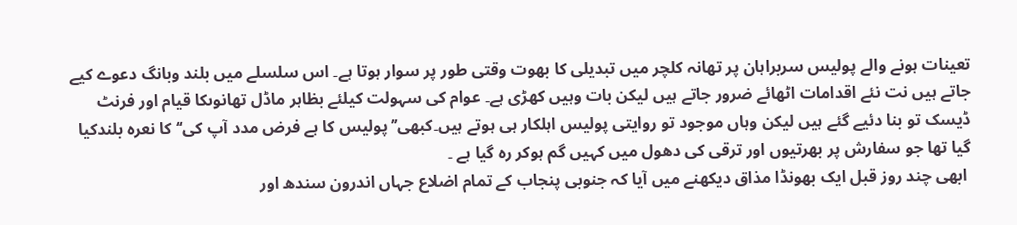تعینات ہونے والے پولیس سربراہان پر تھانہ کلچر میں تبدیلی کا بھوت وقتی طور پر سوار ہوتا ہے۔ اس سلسلے میں بلند وبانگ دعوے کیے جاتے ہیں نت نئے اقدامات اٹھائے ضرور جاتے ہیں لیکن بات وہیں کھڑی ہے۔ عوام کی سہولت کیلئے بظاہر ماڈل تھانوںکا قیام اور فرنٹ ڈیسک تو بنا دئیے گئے ہیں لیکن وہاں موجود تو روایتی پولیس اہلکار ہی ہوتے ہیں۔کبھی’’پولیس کا ہے فرض مدد آپ کی‘‘کا نعرہ بلندکیا گیا تھا جو سفارش پر بھرتیوں اور ترقی کی دھول میں کہیں گم ہوکر رہ گیا ہے ۔
 ابھی چند روز قبل ایک بھونڈا مذاق دیکھنے میں آیا کہ جنوبی پنجاب کے تمام اضلاع جہاں اندرون سندھ اور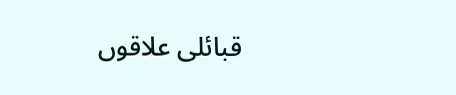قبائلی علاقوں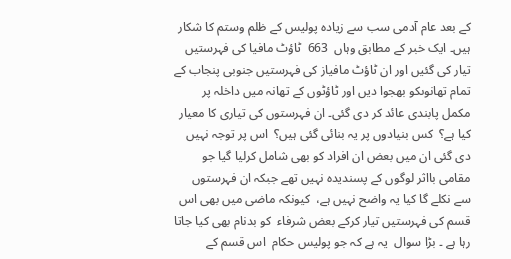کے بعد عام آدمی سب سے زیادہ پولیس کے ظلم وستم کا شکار ہیں۔ ایک خبر کے مطابق وہاں  663  ٹاؤٹ مافیا کی فہرستیں تیار کی گئیں اور ان ٹاؤٹ مافیاز کی فہرستیں جنوبی پنجاب کے تمام تھانوںکو بھجوا دیں اور ٹاؤٹوں کے تھانہ میں داخلہ پر مکمل پابندی عائد کر دی گئی۔ ان فہرستوں کی تیاری کا معیار کیا ہے؟  کس بنیادوں پر یہ بنائی گئی ہیں؟  اس پر توجہ نہیں دی گئی ان میں بعض ان افراد کو بھی شامل کرلیا گیا جو مقامی بااثر لوگوں کے پسندیدہ نہیں تھے جبکہ ان فہرستوں سے نکلے گا کیا یہ واضح نہیں ہے،  کیونکہ ماضی میں بھی اس قسم کی فہرستیں تیار کرکے بعض شرفاء  کو بدنام بھی کیا جاتا رہا ہے ۔ بڑا سوال  یہ ہے کہ جو پولیس حکام  اس قسم کے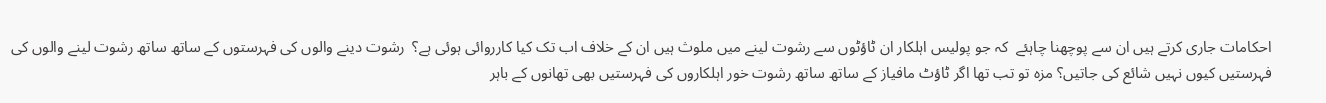احکامات جاری کرتے ہیں ان سے پوچھنا چاہئے  کہ جو پولیس اہلکار ان ٹاؤٹوں سے رشوت لینے میں ملوث ہیں ان کے خلاف اب تک کیا کارروائی ہوئی ہے؟  رشوت دینے والوں کی فہرستوں کے ساتھ ساتھ رشوت لینے والوں کی فہرستیں کیوں نہیں شائع کی جاتیں؟ مزہ تو تب تھا اگر ٹاؤٹ مافیاز کے ساتھ ساتھ رشوت خور اہلکاروں کی فہرستیں بھی تھانوں کے باہر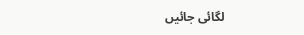لگائی جائیں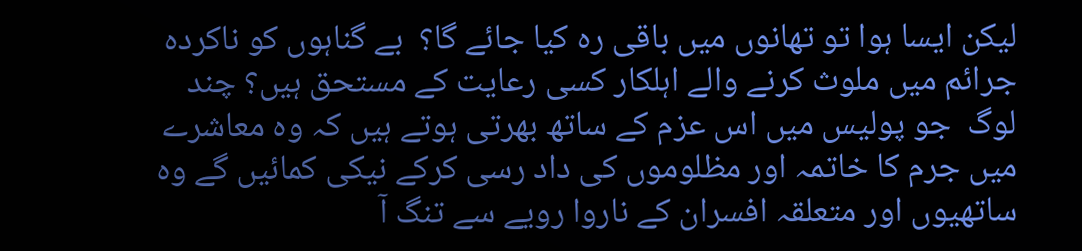لیکن ایسا ہوا تو تھانوں میں باقی رہ کیا جائے گا؟  بے گناہوں کو ناکردہ جرائم میں ملوث کرنے والے اہلکار کسی رعایت کے مستحق ہیں؟ چند لوگ  جو پولیس میں اس عزم کے ساتھ بھرتی ہوتے ہیں کہ وہ معاشرے میں جرم کا خاتمہ اور مظلوموں کی داد رسی کرکے نیکی کمائیں گے وہ ساتھیوں اور متعلقہ افسران کے ناروا رویے سے تنگ آ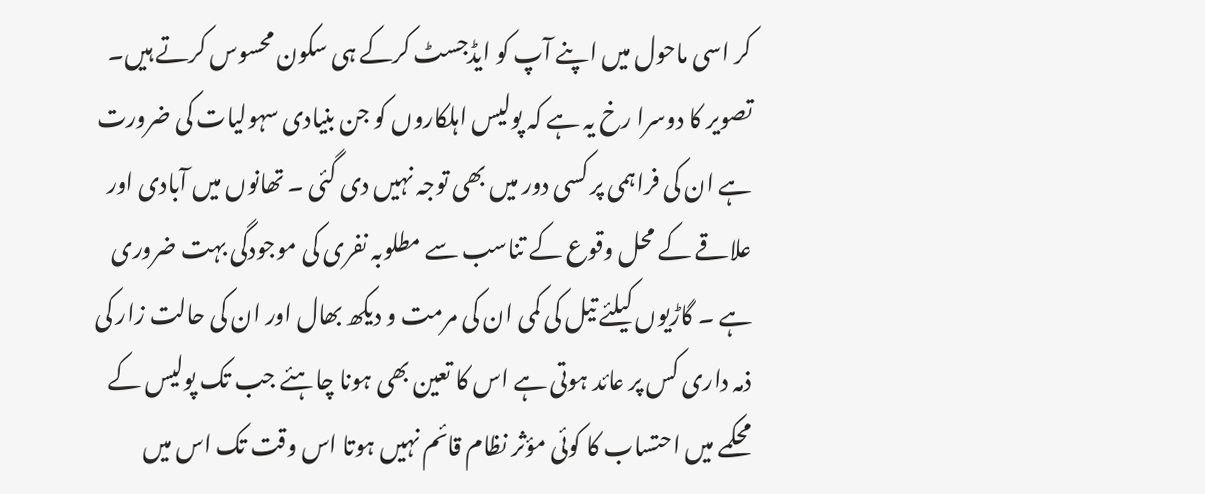کر اسی ماحول میں اپنے آپ کو ایڈجسٹ کرکے ہی سکون محسوس کرتے ہیں۔  تصویر کا دوسرا رخ یہ ہے کہ پولیس اہلکاروں کو جن بنیادی سہولیات کی ضرورت ہے ان کی فراہمی پر کسی دور میں بھی توجہ نہیں دی گئی ۔ تھانوں میں آبادی اور علاقے کے محل وقوع کے تناسب سے مطلوبہ نفری کی موجودگی بہت ضروری ہے ۔ گاڑیوں کیلئے تیل کی کمی ان کی مرمت و دیکھ بھال اور ان کی حالت زار کی ذمہ داری کس پر عائد ہوتی ہے اس کا تعین بھی ہونا چاہئے جب تک پولیس کے محکمے میں احتساب کا کوئی مؤثر نظام قائم نہیں ہوتا اس وقت تک اس میں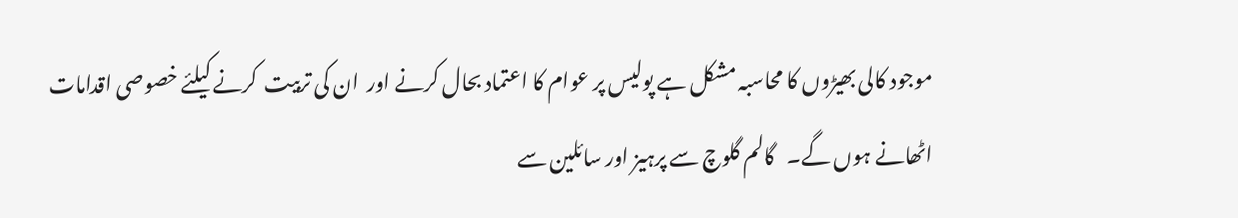موجود کالی بھیڑوں کا محاسبہ مشکل ہے پولیس پر عوام کا اعتماد بحال کرنے اور  ان کی تربیت  کرنے کیلئے خصوصی اقدامات  اٹھانے ہوں گے۔   گالم گلوچ سے پرہیز اور سائلین سے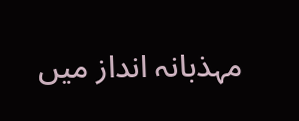مہذبانہ انداز میں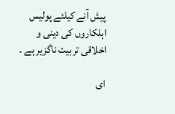پیش آنے کیلئے پولیس اہلکاروں کی دینی و اخلاقی تربیت ناگزیر ہے ۔

ای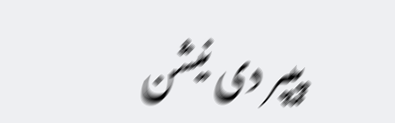پیپر دی نیشن